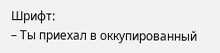Шрифт:
– Ты приехал в оккупированный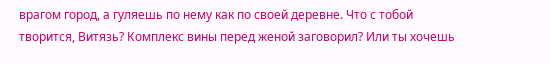врагом город, а гуляешь по нему как по своей деревне. Что с тобой творится, Витязь? Комплекс вины перед женой заговорил? Или ты хочешь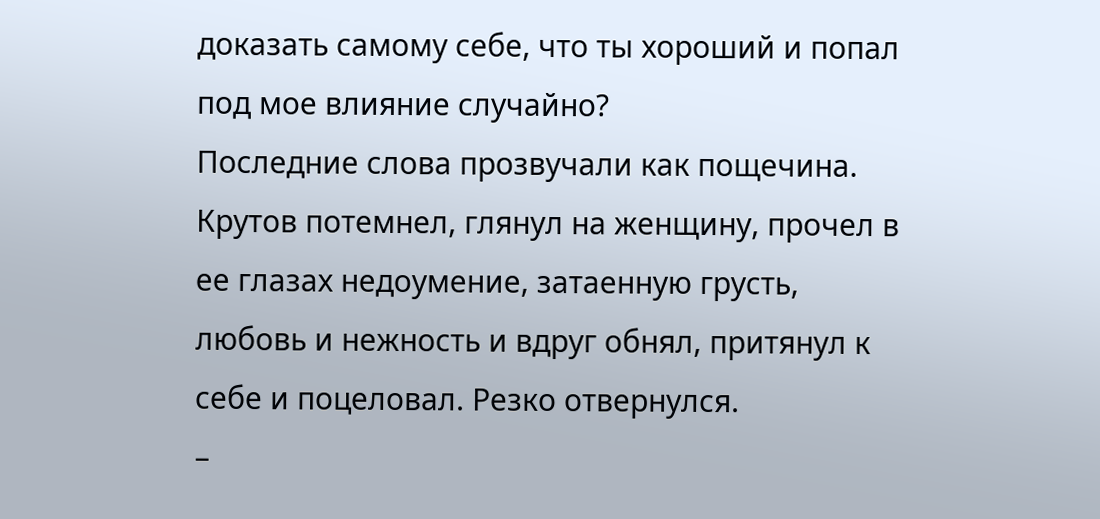доказать самому себе, что ты хороший и попал под мое влияние случайно?
Последние слова прозвучали как пощечина. Крутов потемнел, глянул на женщину, прочел в ее глазах недоумение, затаенную грусть, любовь и нежность и вдруг обнял, притянул к себе и поцеловал. Резко отвернулся.
–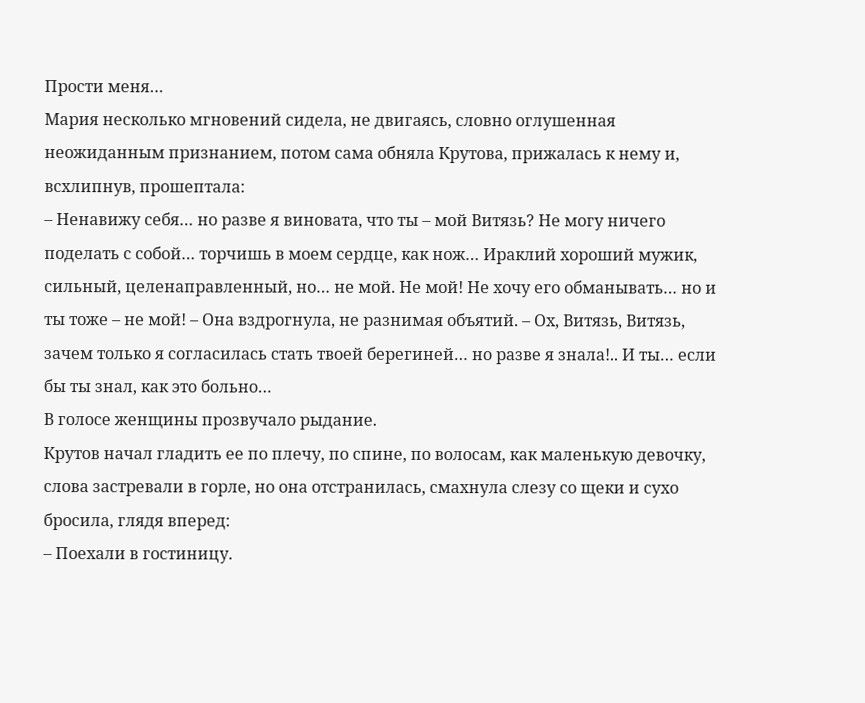Прости меня…
Мария несколько мгновений сидела, не двигаясь, словно оглушенная неожиданным признанием, потом сама обняла Крутова, прижалась к нему и, всхлипнув, прошептала:
– Ненавижу себя… но разве я виновата, что ты – мой Витязь? Не могу ничего поделать с собой… торчишь в моем сердце, как нож… Ираклий хороший мужик, сильный, целенаправленный, но… не мой. Не мой! Не хочу его обманывать… но и ты тоже – не мой! – Она вздрогнула, не разнимая объятий. – Ох, Витязь, Витязь, зачем только я согласилась стать твоей берегиней… но разве я знала!.. И ты… если бы ты знал, как это больно…
В голосе женщины прозвучало рыдание.
Крутов начал гладить ее по плечу, по спине, по волосам, как маленькую девочку, слова застревали в горле, но она отстранилась, смахнула слезу со щеки и сухо бросила, глядя вперед:
– Поехали в гостиницу.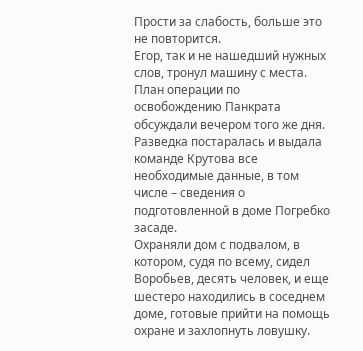Прости за слабость, больше это не повторится.
Егор, так и не нашедший нужных слов, тронул машину с места.
План операции по освобождению Панкрата обсуждали вечером того же дня. Разведка постаралась и выдала команде Крутова все необходимые данные, в том числе – сведения о подготовленной в доме Погребко засаде.
Охраняли дом с подвалом, в котором, судя по всему, сидел Воробьев, десять человек, и еще шестеро находились в соседнем доме, готовые прийти на помощь охране и захлопнуть ловушку.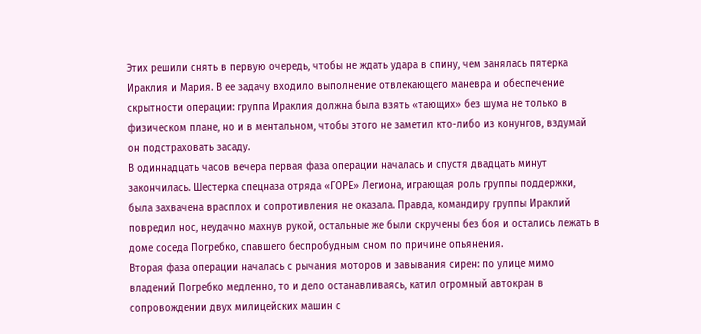Этих решили снять в первую очередь, чтобы не ждать удара в спину, чем занялась пятерка Ираклия и Мария. В ее задачу входило выполнение отвлекающего маневра и обеспечение скрытности операции: группа Ираклия должна была взять «тающих» без шума не только в физическом плане, но и в ментальном, чтобы этого не заметил кто-либо из конунгов, вздумай он подстраховать засаду.
В одиннадцать часов вечера первая фаза операции началась и спустя двадцать минут закончилась. Шестерка спецназа отряда «ГОРЕ» Легиона, играющая роль группы поддержки, была захвачена врасплох и сопротивления не оказала. Правда, командиру группы Ираклий повредил нос, неудачно махнув рукой, остальные же были скручены без боя и остались лежать в доме соседа Погребко, спавшего беспробудным сном по причине опьянения.
Вторая фаза операции началась с рычания моторов и завывания сирен: по улице мимо владений Погребко медленно, то и дело останавливаясь, катил огромный автокран в сопровождении двух милицейских машин с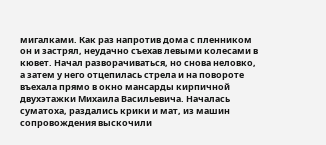мигалками. Как раз напротив дома с пленником он и застрял, неудачно съехав левыми колесами в кювет. Начал разворачиваться, но снова неловко, а затем у него отцепилась стрела и на повороте въехала прямо в окно мансарды кирпичной двухэтажки Михаила Васильевича. Началась суматоха, раздались крики и мат, из машин сопровождения выскочили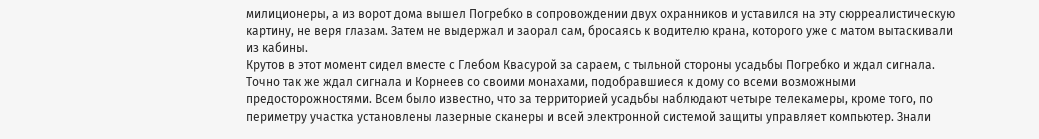милиционеры, а из ворот дома вышел Погребко в сопровождении двух охранников и уставился на эту сюрреалистическую картину, не веря глазам. Затем не выдержал и заорал сам, бросаясь к водителю крана, которого уже с матом вытаскивали из кабины.
Крутов в этот момент сидел вместе с Глебом Квасурой за сараем, с тыльной стороны усадьбы Погребко и ждал сигнала. Точно так же ждал сигнала и Корнеев со своими монахами, подобравшиеся к дому со всеми возможными предосторожностями. Всем было известно, что за территорией усадьбы наблюдают четыре телекамеры, кроме того, по периметру участка установлены лазерные сканеры и всей электронной системой защиты управляет компьютер. Знали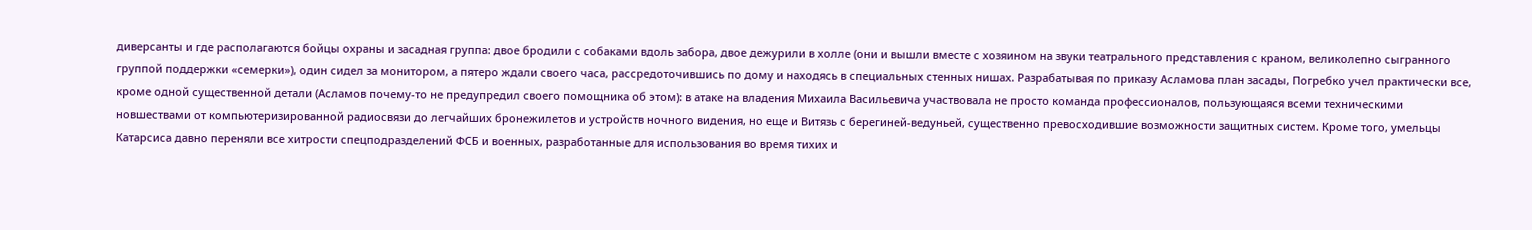диверсанты и где располагаются бойцы охраны и засадная группа: двое бродили с собаками вдоль забора, двое дежурили в холле (они и вышли вместе с хозяином на звуки театрального представления с краном, великолепно сыгранного группой поддержки «семерки»), один сидел за монитором, а пятеро ждали своего часа, рассредоточившись по дому и находясь в специальных стенных нишах. Разрабатывая по приказу Асламова план засады, Погребко учел практически все, кроме одной существенной детали (Асламов почему-то не предупредил своего помощника об этом): в атаке на владения Михаила Васильевича участвовала не просто команда профессионалов, пользующаяся всеми техническими новшествами от компьютеризированной радиосвязи до легчайших бронежилетов и устройств ночного видения, но еще и Витязь с берегиней-ведуньей, существенно превосходившие возможности защитных систем. Кроме того, умельцы Катарсиса давно переняли все хитрости спецподразделений ФСБ и военных, разработанные для использования во время тихих и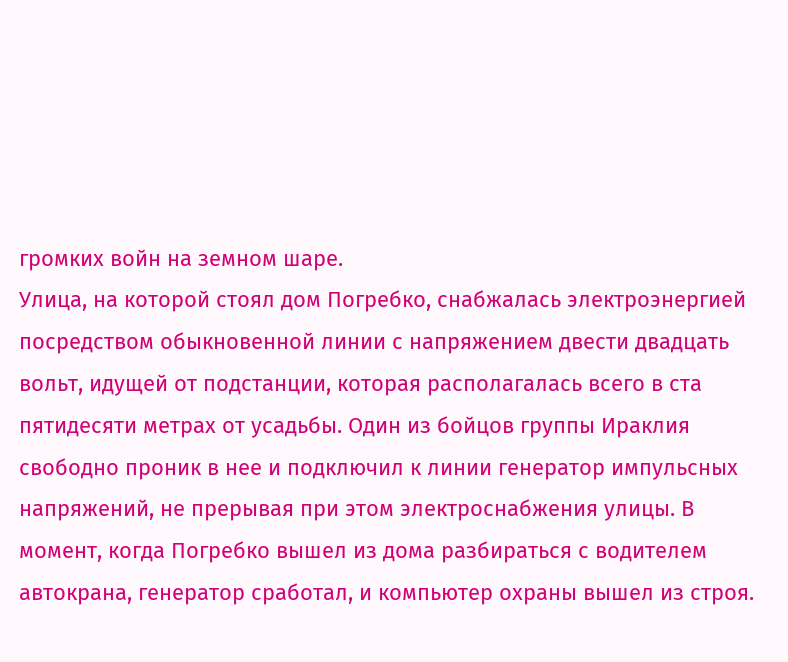громких войн на земном шаре.
Улица, на которой стоял дом Погребко, снабжалась электроэнергией посредством обыкновенной линии с напряжением двести двадцать вольт, идущей от подстанции, которая располагалась всего в ста пятидесяти метрах от усадьбы. Один из бойцов группы Ираклия свободно проник в нее и подключил к линии генератор импульсных напряжений, не прерывая при этом электроснабжения улицы. В момент, когда Погребко вышел из дома разбираться с водителем автокрана, генератор сработал, и компьютер охраны вышел из строя.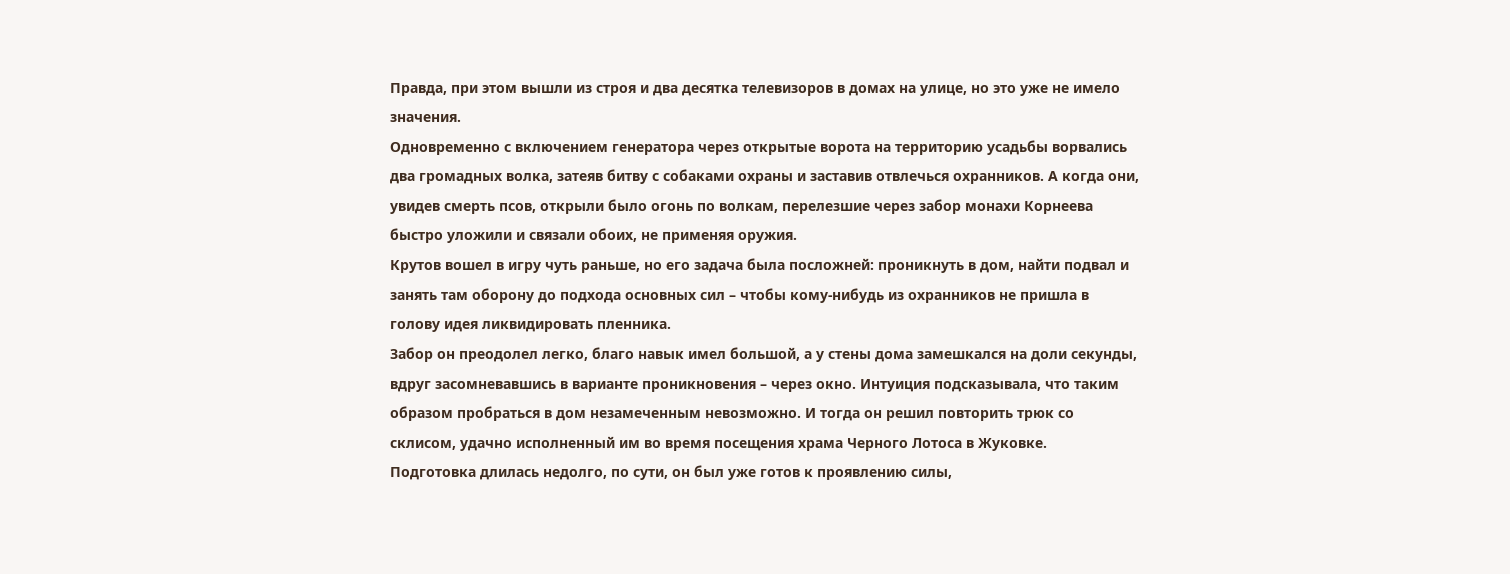Правда, при этом вышли из строя и два десятка телевизоров в домах на улице, но это уже не имело значения.
Одновременно с включением генератора через открытые ворота на территорию усадьбы ворвались два громадных волка, затеяв битву с собаками охраны и заставив отвлечься охранников. А когда они, увидев смерть псов, открыли было огонь по волкам, перелезшие через забор монахи Корнеева быстро уложили и связали обоих, не применяя оружия.
Крутов вошел в игру чуть раньше, но его задача была посложней: проникнуть в дом, найти подвал и занять там оборону до подхода основных сил – чтобы кому-нибудь из охранников не пришла в голову идея ликвидировать пленника.
Забор он преодолел легко, благо навык имел большой, а у стены дома замешкался на доли секунды, вдруг засомневавшись в варианте проникновения – через окно. Интуиция подсказывала, что таким образом пробраться в дом незамеченным невозможно. И тогда он решил повторить трюк со склисом, удачно исполненный им во время посещения храма Черного Лотоса в Жуковке.
Подготовка длилась недолго, по сути, он был уже готов к проявлению силы,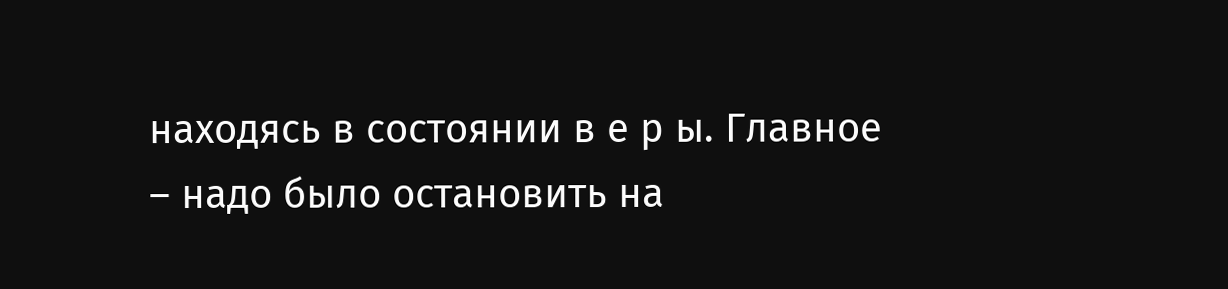находясь в состоянии в е р ы. Главное – надо было остановить на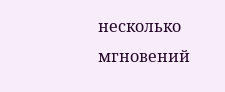несколько мгновений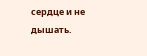сердце и не дышать.